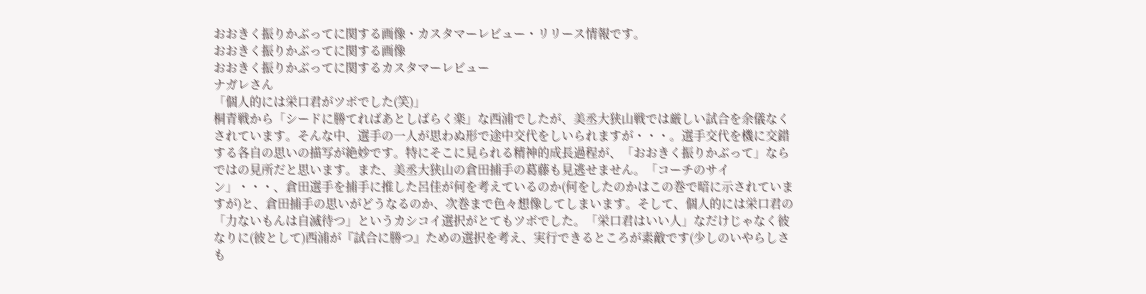おおきく振りかぶってに関する画像・カスタマーレビュー・リリース情報です。
おおきく振りかぶってに関する画像
おおきく振りかぶってに関するカスタマーレビュー
ナガレさん
「個人的には栄口君がツボでした(笑)」
桐青戦から「シードに勝てればあとしばらく楽」な西浦でしたが、美丞大狭山戦では厳しい試合を余儀なくされています。そんな中、選手の一人が思わぬ形で途中交代をしいられますが・・・。選手交代を機に交錯する各自の思いの描写が絶妙です。特にそこに見られる精神的成長過程が、「おおきく振りかぶって」ならではの見所だと思います。また、美丞大狭山の倉田捕手の葛藤も見逃せません。「コーチのサイン」・・・、倉田選手を捕手に推した呂佳が何を考えているのか(何をしたのかはこの巻で暗に示されていますが)と、倉田捕手の思いがどうなるのか、次巻まで色々想像してしまいます。そして、個人的には栄口君の「力ないもんは自滅待つ」というカシコイ選択がとてもツボでした。「栄口君はいい人」なだけじゃなく彼なりに(彼として)西浦が『試合に勝つ』ための選択を考え、実行できるところが素敵です(少しのいやらしさも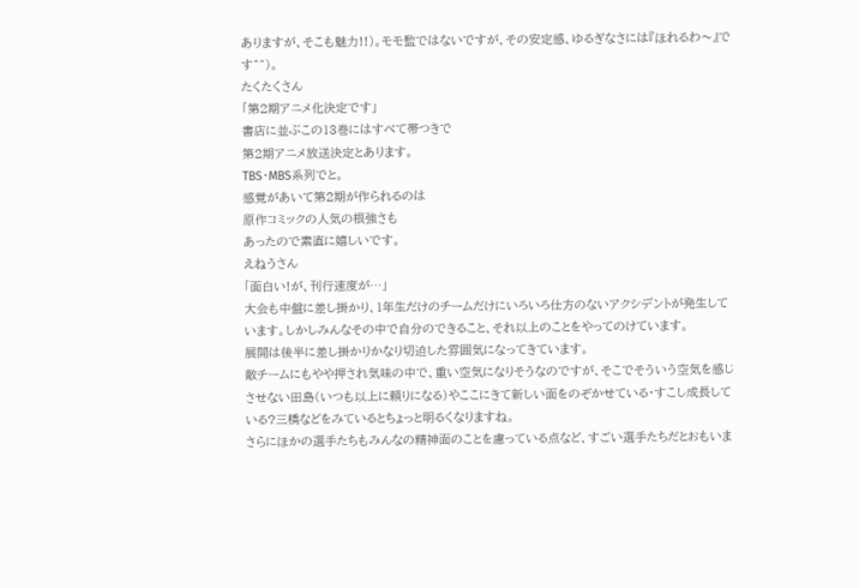ありますが、そこも魅力!!)。モモ監ではないですが、その安定感、ゆるぎなさには『ほれるわ〜』です^^)。
たくたくさん
「第2期アニメ化決定です」
書店に並ぶこの13巻にはすべて帯つきで
第2期アニメ放送決定とあります。
TBS・MBS系列でと。
感覚があいて第2期が作られるのは
原作コミックの人気の根強さも
あったので素直に嬉しいです。
えねうさん
「面白い!が、刊行速度が…」
大会も中盤に差し掛かり、1年生だけのチームだけにいろいろ仕方のないアクシデントが発生しています。しかしみんなその中で自分のできること、それ以上のことをやってのけています。
展開は後半に差し掛かりかなり切迫した雰囲気になってきています。
敵チームにもやや押され気味の中で、重い空気になりそうなのですが、そこでそういう空気を感じさせない田島(いつも以上に頼りになる)やここにきて新しい面をのぞかせている・すこし成長している?三橋などをみているとちょっと明るくなりますね。
さらにほかの選手たちもみんなの精神面のことを慮っている点など、すごい選手たちだとおもいま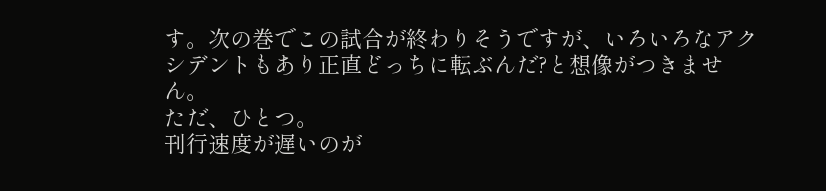す。次の巻でこの試合が終わりそうですが、いろいろなアクシデントもあり正直どっちに転ぶんだ?と想像がつきません。
ただ、ひとつ。
刊行速度が遅いのが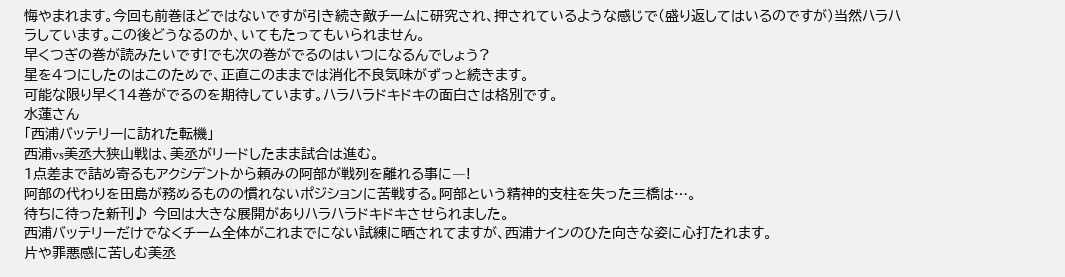悔やまれます。今回も前巻ほどではないですが引き続き敵チームに研究され、押されているような感じで(盛り返してはいるのですが)当然ハラハラしています。この後どうなるのか、いてもたってもいられません。
早くつぎの巻が読みたいです!でも次の巻がでるのはいつになるんでしょう?
星を4つにしたのはこのためで、正直このままでは消化不良気味がずっと続きます。
可能な限り早く14巻がでるのを期待しています。ハラハラドキドキの面白さは格別です。
水蓮さん
「西浦バッテリーに訪れた転機」
西浦vs美丞大狭山戦は、美丞がリードしたまま試合は進む。
1点差まで詰め寄るもアクシデントから頼みの阿部が戦列を離れる事に―!
阿部の代わりを田島が務めるものの慣れないポジションに苦戦する。阿部という精神的支柱を失った三橋は…。
待ちに待った新刊♪ 今回は大きな展開がありハラハラドキドキさせられました。
西浦バッテリーだけでなくチーム全体がこれまでにない試練に晒されてますが、西浦ナインのひた向きな姿に心打たれます。
片や罪悪感に苦しむ美丞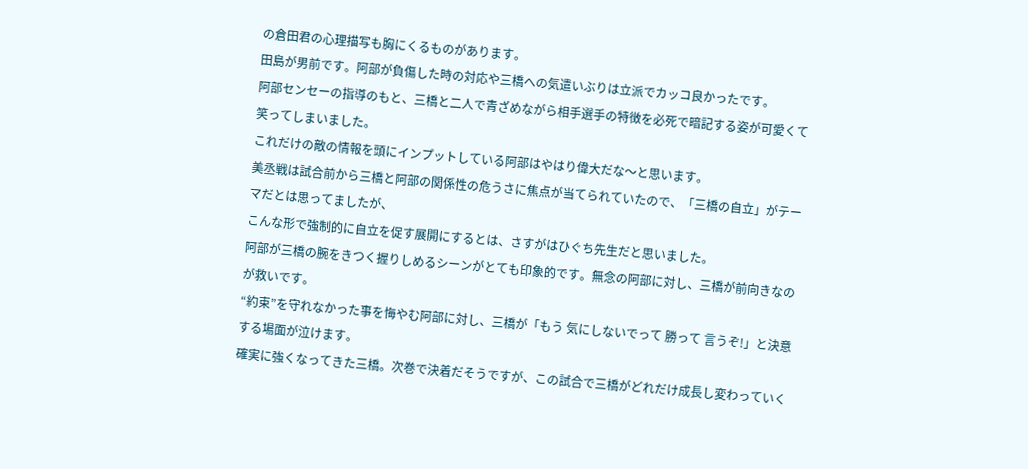の倉田君の心理描写も胸にくるものがあります。
田島が男前です。阿部が負傷した時の対応や三橋への気遣いぶりは立派でカッコ良かったです。
阿部センセーの指導のもと、三橋と二人で青ざめながら相手選手の特徴を必死で暗記する姿が可愛くて笑ってしまいました。
これだけの敵の情報を頭にインプットしている阿部はやはり偉大だな〜と思います。
美丞戦は試合前から三橋と阿部の関係性の危うさに焦点が当てられていたので、「三橋の自立」がテーマだとは思ってましたが、
こんな形で強制的に自立を促す展開にするとは、さすがはひぐち先生だと思いました。
阿部が三橋の腕をきつく握りしめるシーンがとても印象的です。無念の阿部に対し、三橋が前向きなのが救いです。
“約束”を守れなかった事を悔やむ阿部に対し、三橋が「もう 気にしないでって 勝って 言うぞ!」と決意する場面が泣けます。
確実に強くなってきた三橋。次巻で決着だそうですが、この試合で三橋がどれだけ成長し変わっていく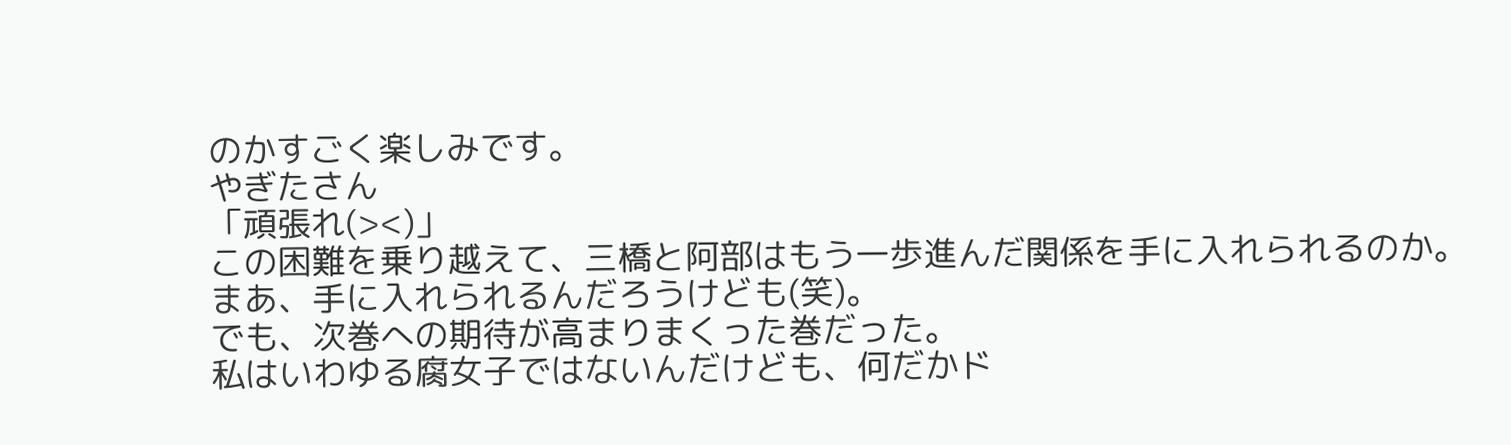のかすごく楽しみです。
やぎたさん
「頑張れ(><)」
この困難を乗り越えて、三橋と阿部はもう一歩進んだ関係を手に入れられるのか。
まあ、手に入れられるんだろうけども(笑)。
でも、次巻への期待が高まりまくった巻だった。
私はいわゆる腐女子ではないんだけども、何だかド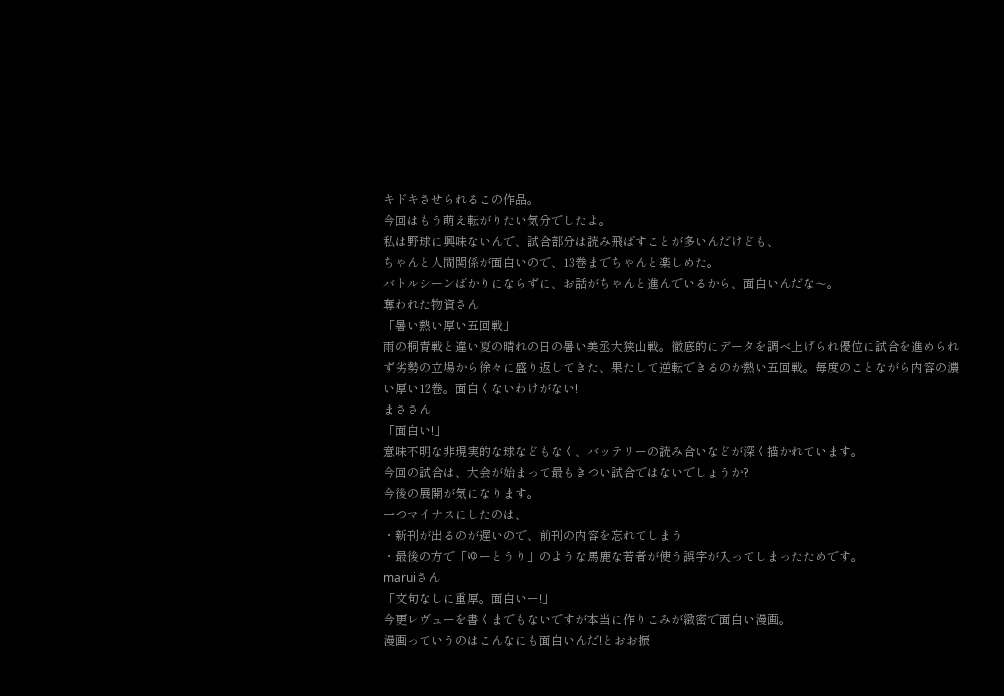キドキさせられるこの作品。
今回はもう萌え転がりたい気分でしたよ。
私は野球に興味ないんで、試合部分は読み飛ばすことが多いんだけども、
ちゃんと人間関係が面白いので、13巻までちゃんと楽しめた。
バトルシーンばかりにならずに、お話がちゃんと進んでいるから、面白いんだな〜。
奪われた物資さん
「暑い熱い厚い五回戦」
雨の桐青戦と違い夏の晴れの日の暑い美丞大狭山戦。徹底的にデータを調べ上げられ優位に試合を進められず劣勢の立場から徐々に盛り返してきた、果たして逆転できるのか熱い五回戦。毎度のことながら内容の濃い厚い12巻。面白くないわけがない!
まささん
「面白い!」
意味不明な非現実的な球などもなく、バッテリーの読み合いなどが深く描かれています。
今回の試合は、大会が始まって最もきつい試合ではないでしょうか?
今後の展開が気になります。
一つマイナスにしたのは、
・新刊が出るのが遅いので、前刊の内容を忘れてしまう
・最後の方で「ゆーとうり」のような馬鹿な若者が使う誤字が入ってしまったためです。
maruiさん
「文句なしに重厚。面白いー!」
今更レヴューを書くまでもないですが本当に作りこみが緻密で面白い漫画。
漫画っていうのはこんなにも面白いんだ!とおお振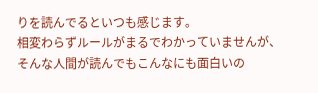りを読んでるといつも感じます。
相変わらずルールがまるでわかっていませんが、
そんな人間が読んでもこんなにも面白いの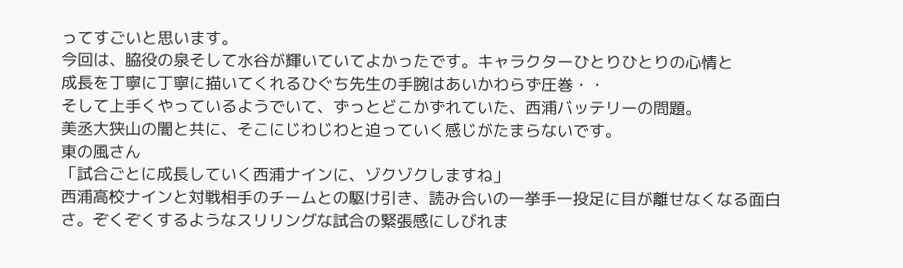ってすごいと思います。
今回は、脇役の泉そして水谷が輝いていてよかったです。キャラクターひとりひとりの心情と
成長を丁寧に丁寧に描いてくれるひぐち先生の手腕はあいかわらず圧巻・・
そして上手くやっているようでいて、ずっとどこかずれていた、西浦バッテリーの問題。
美丞大狭山の闇と共に、そこにじわじわと迫っていく感じがたまらないです。
東の風さん
「試合ごとに成長していく西浦ナインに、ゾクゾクしますね」
西浦高校ナインと対戦相手のチームとの駆け引き、読み合いの一挙手一投足に目が離せなくなる面白さ。ぞくぞくするようなスリリングな試合の緊張感にしびれま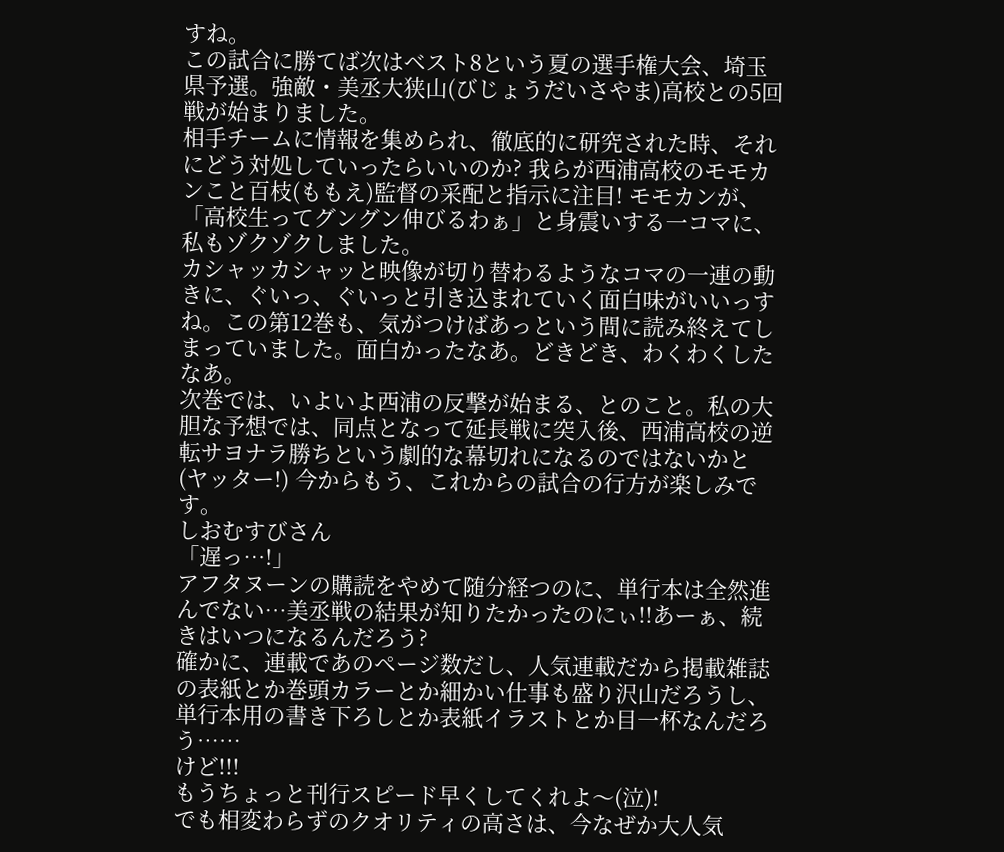すね。
この試合に勝てば次はベスト8という夏の選手権大会、埼玉県予選。強敵・美丞大狭山(びじょうだいさやま)高校との5回戦が始まりました。
相手チームに情報を集められ、徹底的に研究された時、それにどう対処していったらいいのか? 我らが西浦高校のモモカンこと百枝(ももえ)監督の采配と指示に注目! モモカンが、「高校生ってグングン伸びるわぁ」と身震いする一コマに、私もゾクゾクしました。
カシャッカシャッと映像が切り替わるようなコマの一連の動きに、ぐいっ、ぐいっと引き込まれていく面白味がいいっすね。この第12巻も、気がつけばあっという間に読み終えてしまっていました。面白かったなあ。どきどき、わくわくしたなあ。
次巻では、いよいよ西浦の反撃が始まる、とのこと。私の大胆な予想では、同点となって延長戦に突入後、西浦高校の逆転サヨナラ勝ちという劇的な幕切れになるのではないかと(ヤッター!) 今からもう、これからの試合の行方が楽しみです。
しおむすびさん
「遅っ…!」
アフタヌーンの購読をやめて随分経つのに、単行本は全然進んでない…美丞戦の結果が知りたかったのにぃ!!あーぁ、続きはいつになるんだろう?
確かに、連載であのページ数だし、人気連載だから掲載雑誌の表紙とか巻頭カラーとか細かい仕事も盛り沢山だろうし、単行本用の書き下ろしとか表紙イラストとか目一杯なんだろう……
けど!!!
もうちょっと刊行スピード早くしてくれよ〜(泣)!
でも相変わらずのクオリティの高さは、今なぜか大人気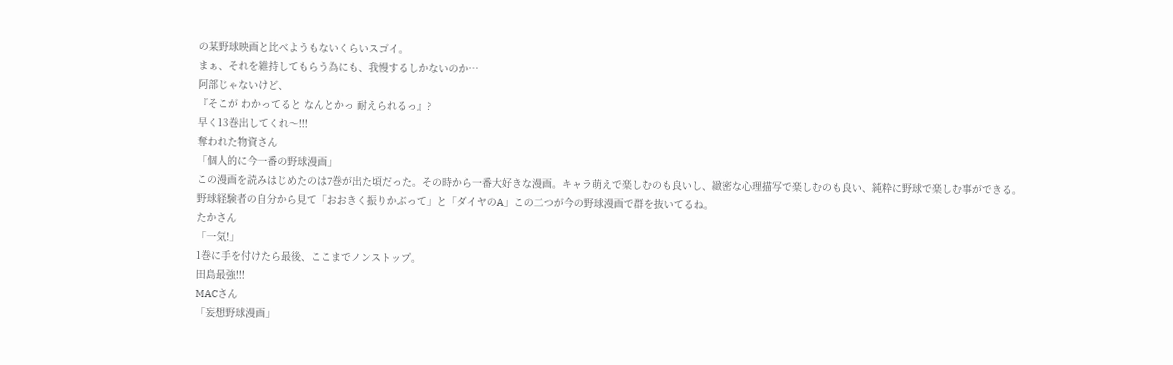の某野球映画と比べようもないくらいスゴイ。
まぁ、それを維持してもらう為にも、我慢するしかないのか…
阿部じゃないけど、
『そこが わかってると なんとかっ 耐えられるっ』?
早く13巻出してくれ〜!!!
奪われた物資さん
「個人的に今一番の野球漫画」
この漫画を読みはじめたのは7巻が出た頃だった。その時から一番大好きな漫画。キャラ萌えで楽しむのも良いし、緻密な心理描写で楽しむのも良い、純粋に野球で楽しむ事ができる。
野球経験者の自分から見て「おおきく振りかぶって」と「ダイヤのA」この二つが今の野球漫画で群を抜いてるね。
たかさん
「一気!」
1巻に手を付けたら最後、ここまでノンストップ。
田島最強!!!
MACさん
「妄想野球漫画」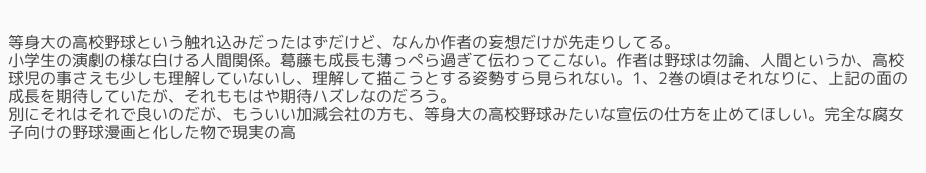等身大の高校野球という触れ込みだったはずだけど、なんか作者の妄想だけが先走りしてる。
小学生の演劇の様な白ける人間関係。葛藤も成長も薄っぺら過ぎて伝わってこない。作者は野球は勿論、人間というか、高校球児の事さえも少しも理解していないし、理解して描こうとする姿勢すら見られない。1、2巻の頃はそれなりに、上記の面の成長を期待していたが、それももはや期待ハズレなのだろう。
別にそれはそれで良いのだが、もういい加減会社の方も、等身大の高校野球みたいな宣伝の仕方を止めてほしい。完全な腐女子向けの野球漫画と化した物で現実の高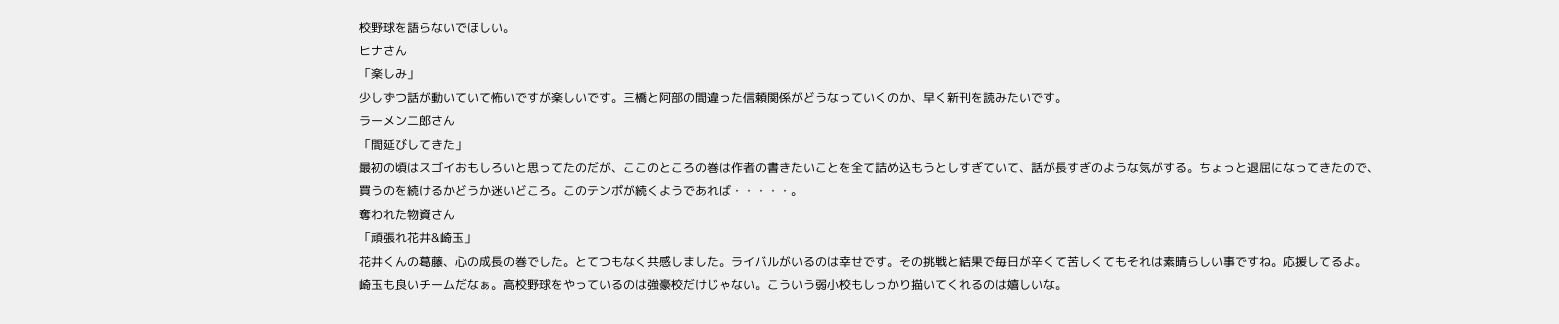校野球を語らないでほしい。
ヒナさん
「楽しみ」
少しずつ話が動いていて怖いですが楽しいです。三橋と阿部の間違った信頼関係がどうなっていくのか、早く新刊を読みたいです。
ラーメン二郎さん
「間延びしてきた」
最初の頃はスゴイおもしろいと思ってたのだが、ここのところの巻は作者の書きたいことを全て詰め込もうとしすぎていて、話が長すぎのような気がする。ちょっと退屈になってきたので、買うのを続けるかどうか迷いどころ。このテンポが続くようであれば・・・・・。
奪われた物資さん
「頑張れ花井&崎玉」
花井くんの葛藤、心の成長の巻でした。とてつもなく共感しました。ライバルがいるのは幸せです。その挑戦と結果で毎日が辛くて苦しくてもそれは素晴らしい事ですね。応援してるよ。
崎玉も良いチームだなぁ。高校野球をやっているのは強豪校だけじゃない。こういう弱小校もしっかり描いてくれるのは嬉しいな。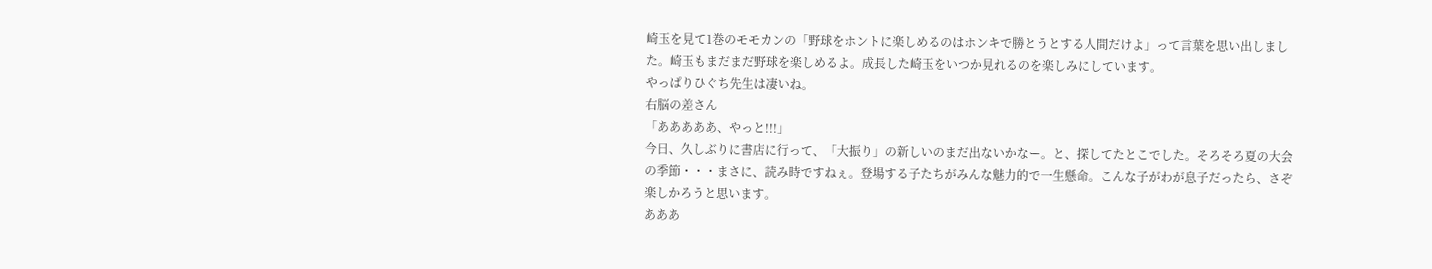崎玉を見て1巻のモモカンの「野球をホントに楽しめるのはホンキで勝とうとする人間だけよ」って言葉を思い出しました。崎玉もまだまだ野球を楽しめるよ。成長した崎玉をいつか見れるのを楽しみにしています。
やっぱりひぐち先生は凄いね。
右脳の差さん
「あああああ、やっと!!!」
今日、久しぶりに書店に行って、「大振り」の新しいのまだ出ないかなー。と、探してたとこでした。そろそろ夏の大会の季節・・・まさに、読み時ですねぇ。登場する子たちがみんな魅力的で一生懸命。こんな子がわが息子だったら、さぞ楽しかろうと思います。
あああ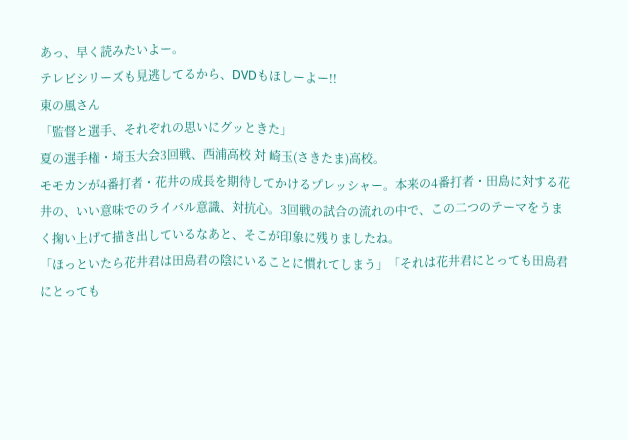あっ、早く読みたいよー。
テレビシリーズも見逃してるから、DVDもほしーよー!!
東の風さん
「監督と選手、それぞれの思いにグッときた」
夏の選手権・埼玉大会3回戦、西浦高校 対 崎玉(さきたま)高校。
モモカンが4番打者・花井の成長を期待してかけるプレッシャー。本来の4番打者・田島に対する花井の、いい意味でのライバル意識、対抗心。3回戦の試合の流れの中で、この二つのテーマをうまく掬い上げて描き出しているなあと、そこが印象に残りましたね。
「ほっといたら花井君は田島君の陰にいることに慣れてしまう」「それは花井君にとっても田島君にとっても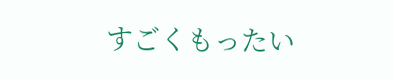すごくもったい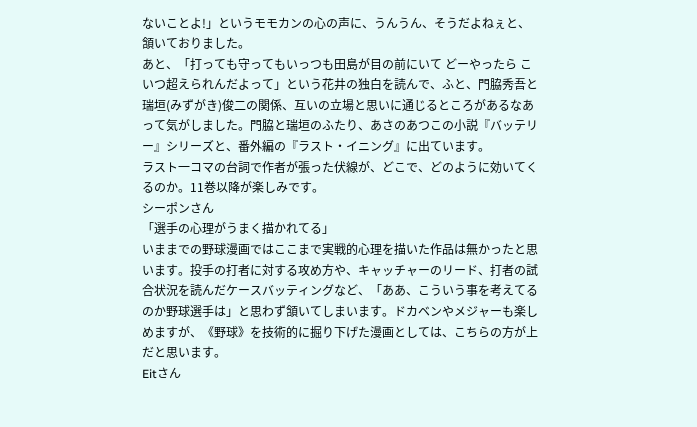ないことよ!」というモモカンの心の声に、うんうん、そうだよねぇと、頷いておりました。
あと、「打っても守ってもいっつも田島が目の前にいて どーやったら こいつ超えられんだよって」という花井の独白を読んで、ふと、門脇秀吾と瑞垣(みずがき)俊二の関係、互いの立場と思いに通じるところがあるなあって気がしました。門脇と瑞垣のふたり、あさのあつこの小説『バッテリー』シリーズと、番外編の『ラスト・イニング』に出ています。
ラスト一コマの台詞で作者が張った伏線が、どこで、どのように効いてくるのか。11巻以降が楽しみです。
シーポンさん
「選手の心理がうまく描かれてる」
いままでの野球漫画ではここまで実戦的心理を描いた作品は無かったと思います。投手の打者に対する攻め方や、キャッチャーのリード、打者の試合状況を読んだケースバッティングなど、「ああ、こういう事を考えてるのか野球選手は」と思わず頷いてしまいます。ドカベンやメジャーも楽しめますが、《野球》を技術的に掘り下げた漫画としては、こちらの方が上だと思います。
Eitさん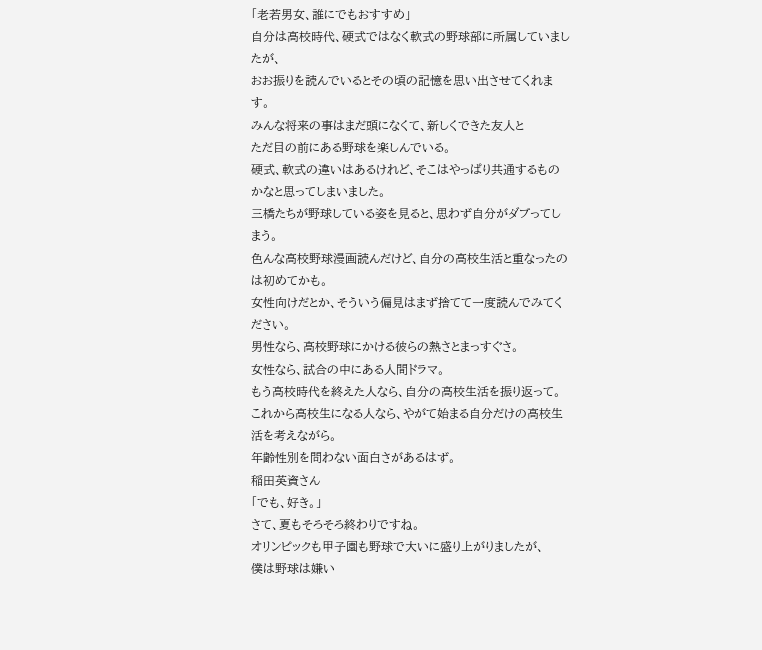「老若男女、誰にでもおすすめ」
自分は高校時代、硬式ではなく軟式の野球部に所属していましたが、
おお振りを読んでいるとその頃の記憶を思い出させてくれます。
みんな将来の事はまだ頭になくて、新しくできた友人と
ただ目の前にある野球を楽しんでいる。
硬式、軟式の違いはあるけれど、そこはやっぱり共通するものかなと思ってしまいました。
三橋たちが野球している姿を見ると、思わず自分がダブってしまう。
色んな高校野球漫画読んだけど、自分の高校生活と重なったのは初めてかも。
女性向けだとか、そういう偏見はまず捨てて一度読んでみてください。
男性なら、高校野球にかける彼らの熱さとまっすぐさ。
女性なら、試合の中にある人間ドラマ。
もう高校時代を終えた人なら、自分の高校生活を振り返って。
これから高校生になる人なら、やがて始まる自分だけの高校生活を考えながら。
年齢性別を問わない面白さがあるはず。
稲田英資さん
「でも、好き。」
さて、夏もそろそろ終わりですね。
オリンピックも甲子園も野球で大いに盛り上がりましたが、
僕は野球は嫌い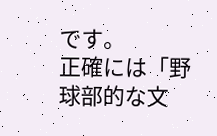です。
正確には「野球部的な文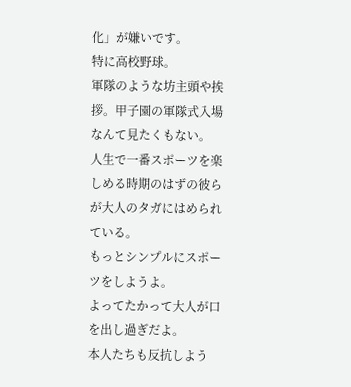化」が嫌いです。
特に高校野球。
軍隊のような坊主頭や挨拶。甲子園の軍隊式入場なんて見たくもない。
人生で一番スポーツを楽しめる時期のはずの彼らが大人のタガにはめられている。
もっとシンプルにスポーツをしようよ。
よってたかって大人が口を出し過ぎだよ。
本人たちも反抗しよう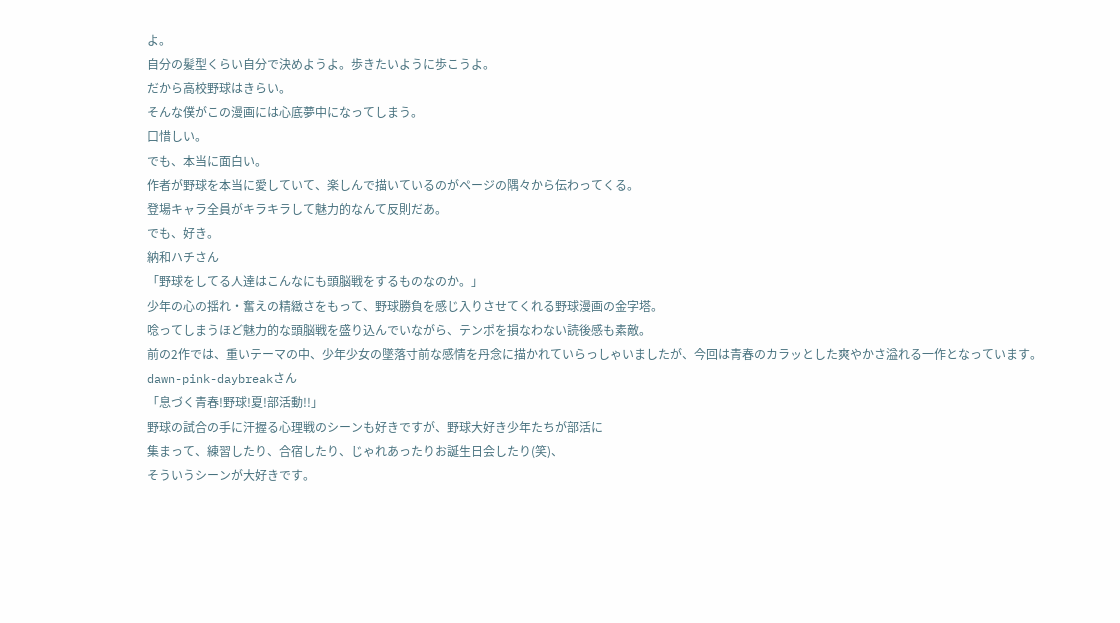よ。
自分の髪型くらい自分で決めようよ。歩きたいように歩こうよ。
だから高校野球はきらい。
そんな僕がこの漫画には心底夢中になってしまう。
口惜しい。
でも、本当に面白い。
作者が野球を本当に愛していて、楽しんで描いているのがページの隅々から伝わってくる。
登場キャラ全員がキラキラして魅力的なんて反則だあ。
でも、好き。
納和ハチさん
「野球をしてる人達はこんなにも頭脳戦をするものなのか。」
少年の心の揺れ・奮えの精緻さをもって、野球勝負を感じ入りさせてくれる野球漫画の金字塔。
唸ってしまうほど魅力的な頭脳戦を盛り込んでいながら、テンポを損なわない読後感も素敵。
前の2作では、重いテーマの中、少年少女の墜落寸前な感情を丹念に描かれていらっしゃいましたが、今回は青春のカラッとした爽やかさ溢れる一作となっています。
dawn-pink-daybreakさん
「息づく青春!野球!夏!部活動!!」
野球の試合の手に汗握る心理戦のシーンも好きですが、野球大好き少年たちが部活に
集まって、練習したり、合宿したり、じゃれあったりお誕生日会したり(笑)、
そういうシーンが大好きです。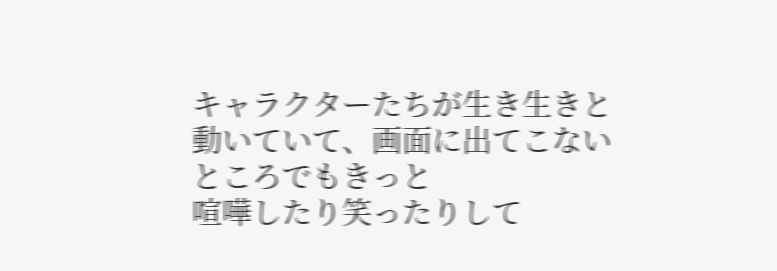キャラクターたちが生き生きと動いていて、画面に出てこないところでもきっと
喧嘩したり笑ったりして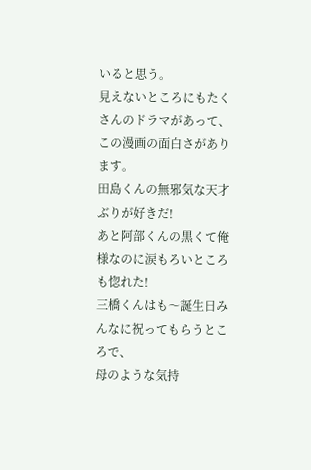いると思う。
見えないところにもたくさんのドラマがあって、この漫画の面白さがあります。
田島くんの無邪気な天才ぶりが好きだ!
あと阿部くんの黒くて俺様なのに涙もろいところも惚れた!
三橋くんはも〜誕生日みんなに祝ってもらうところで、
母のような気持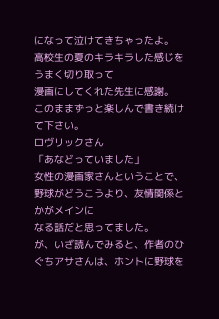になって泣けてきちゃったよ。
高校生の夏のキラキラした感じをうまく切り取って
漫画にしてくれた先生に感謝。
このままずっと楽しんで書き続けて下さい。
ロヴリックさん
「あなどっていました」
女性の漫画家さんということで、野球がどうこうより、友情関係とかがメインに
なる話だと思ってました。
が、いざ読んでみると、作者のひぐちアサさんは、ホントに野球を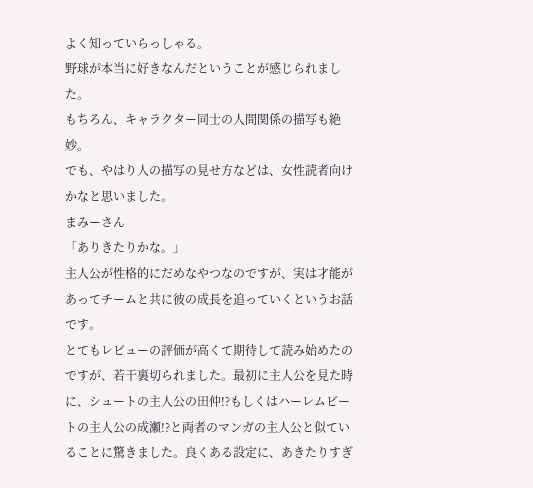よく知っていらっしゃる。
野球が本当に好きなんだということが感じられました。
もちろん、キャラクター同士の人間関係の描写も絶妙。
でも、やはり人の描写の見せ方などは、女性読者向けかなと思いました。
まみーさん
「ありきたりかな。」
主人公が性格的にだめなやつなのですが、実は才能があってチームと共に彼の成長を追っていくというお話です。
とてもレビューの評価が高くて期待して読み始めたのですが、若干裏切られました。最初に主人公を見た時に、シュートの主人公の田仲!?もしくはハーレムビートの主人公の成瀬!?と両者のマンガの主人公と似ていることに驚きました。良くある設定に、あきたりすぎ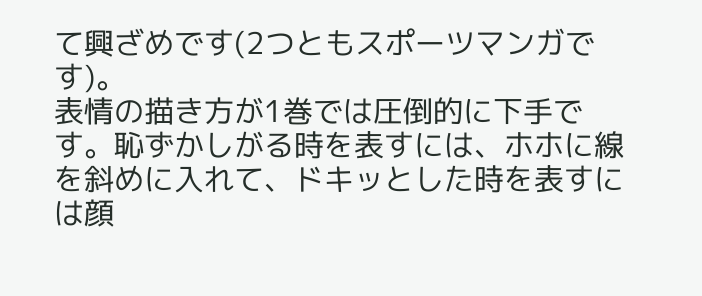て興ざめです(2つともスポーツマンガです)。
表情の描き方が1巻では圧倒的に下手です。恥ずかしがる時を表すには、ホホに線を斜めに入れて、ドキッとした時を表すには顔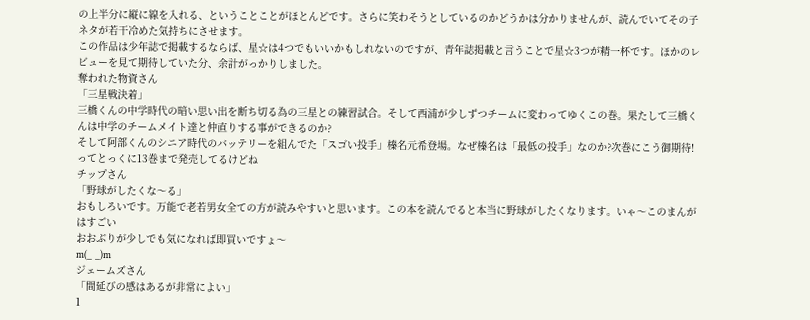の上半分に縦に線を入れる、ということことがほとんどです。さらに笑わそうとしているのかどうかは分かりませんが、読んでいてその子ネタが若干冷めた気持ちにさせます。
この作品は少年誌で掲載するならば、星☆は4つでもいいかもしれないのですが、青年誌掲載と言うことで星☆3つが精一杯です。ほかのレビューを見て期待していた分、余計がっかりしました。
奪われた物資さん
「三星戦決着」
三橋くんの中学時代の暗い思い出を断ち切る為の三星との練習試合。そして西浦が少しずつチームに変わってゆくこの巻。果たして三橋くんは中学のチームメイト達と仲直りする事ができるのか?
そして阿部くんのシニア時代のバッテリーを組んでた「スゴい投手」榛名元希登場。なぜ榛名は「最低の投手」なのか?次巻にこう御期待!
ってとっくに13巻まで発売してるけどね
チップさん
「野球がしたくな〜る」
おもしろいです。万能で老若男女全ての方が読みやすいと思います。この本を読んでると本当に野球がしたくなります。いゃ〜このまんがはすごい
おおぶりが少しでも気になれば即買いですょ〜
m(_ _)m
ジェームズさん
「間延びの感はあるが非常によい」
1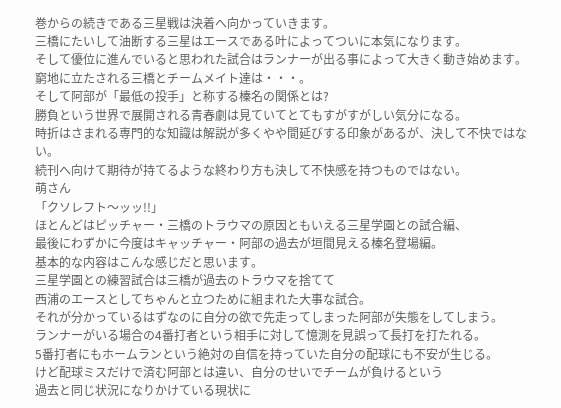巻からの続きである三星戦は決着へ向かっていきます。
三橋にたいして油断する三星はエースである叶によってついに本気になります。
そして優位に進んでいると思われた試合はランナーが出る事によって大きく動き始めます。
窮地に立たされる三橋とチームメイト達は・・・。
そして阿部が「最低の投手」と称する榛名の関係とは?
勝負という世界で展開される青春劇は見ていてとてもすがすがしい気分になる。
時折はさまれる専門的な知識は解説が多くやや間延びする印象があるが、決して不快ではない。
続刊へ向けて期待が持てるような終わり方も決して不快感を持つものではない。
萌さん
「クソレフト〜ッッ!!」
ほとんどはピッチャー・三橋のトラウマの原因ともいえる三星学園との試合編、
最後にわずかに今度はキャッチャー・阿部の過去が垣間見える榛名登場編。
基本的な内容はこんな感じだと思います。
三星学園との練習試合は三橋が過去のトラウマを捨てて
西浦のエースとしてちゃんと立つために組まれた大事な試合。
それが分かっているはずなのに自分の欲で先走ってしまった阿部が失態をしてしまう。
ランナーがいる場合の4番打者という相手に対して憶測を見誤って長打を打たれる。
5番打者にもホームランという絶対の自信を持っていた自分の配球にも不安が生じる。
けど配球ミスだけで済む阿部とは違い、自分のせいでチームが負けるという
過去と同じ状況になりかけている現状に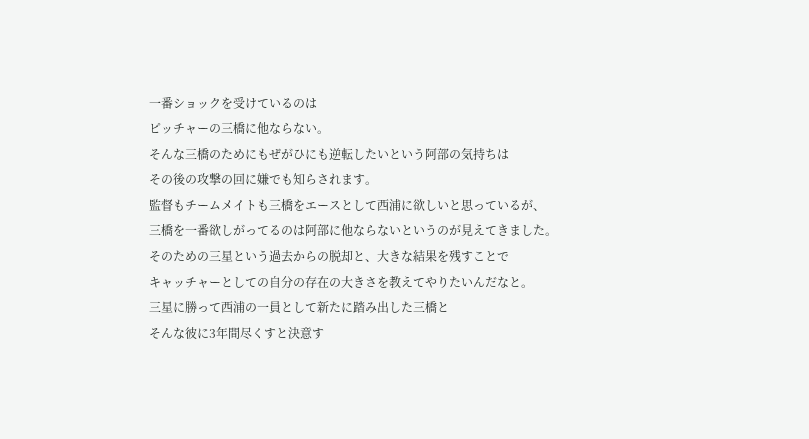一番ショックを受けているのは
ピッチャーの三橋に他ならない。
そんな三橋のためにもぜがひにも逆転したいという阿部の気持ちは
その後の攻撃の回に嫌でも知らされます。
監督もチームメイトも三橋をエースとして西浦に欲しいと思っているが、
三橋を一番欲しがってるのは阿部に他ならないというのが見えてきました。
そのための三星という過去からの脱却と、大きな結果を残すことで
キャッチャーとしての自分の存在の大きさを教えてやりたいんだなと。
三星に勝って西浦の一員として新たに踏み出した三橋と
そんな彼に3年間尽くすと決意す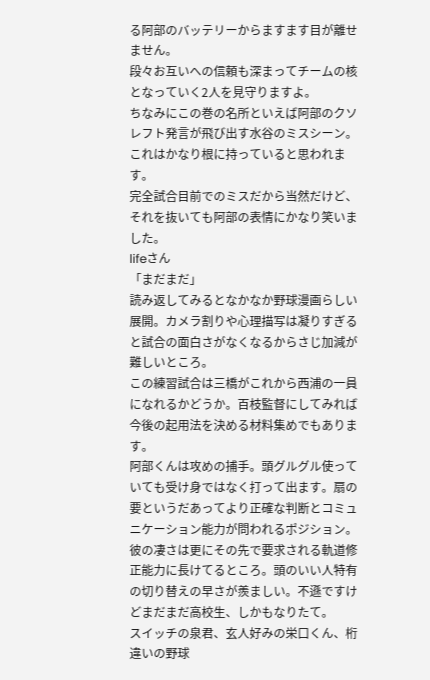る阿部のバッテリーからますます目が離せません。
段々お互いへの信頼も深まってチームの核となっていく2人を見守りますよ。
ちなみにこの巻の名所といえば阿部のクソレフト発言が飛び出す水谷のミスシーン。
これはかなり根に持っていると思われます。
完全試合目前でのミスだから当然だけど、それを抜いても阿部の表情にかなり笑いました。
lifeさん
「まだまだ」
読み返してみるとなかなか野球漫画らしい展開。カメラ割りや心理描写は凝りすぎると試合の面白さがなくなるからさじ加減が難しいところ。
この練習試合は三橋がこれから西浦の一員になれるかどうか。百枝監督にしてみれば今後の起用法を決める材料集めでもあります。
阿部くんは攻めの捕手。頭グルグル使っていても受け身ではなく打って出ます。扇の要というだあってより正確な判断とコミュニケーション能力が問われるポジション。彼の凄さは更にその先で要求される軌道修正能力に長けてるところ。頭のいい人特有の切り替えの早さが羨ましい。不遜ですけどまだまだ高校生、しかもなりたて。
スイッチの泉君、玄人好みの栄口くん、桁違いの野球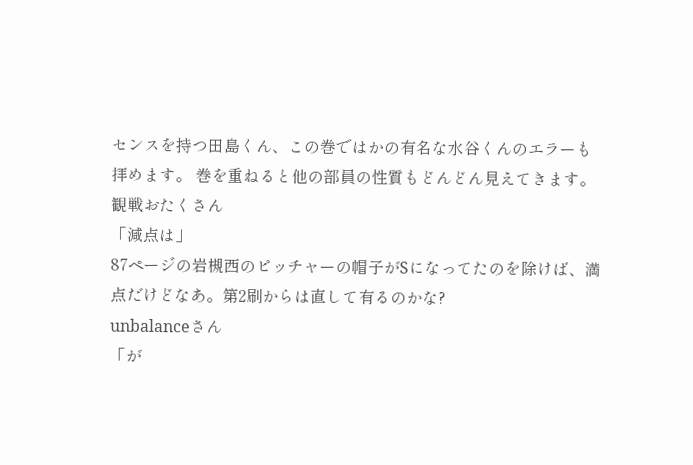センスを持つ田島くん、この巻ではかの有名な水谷くんのエラーも拝めます。 巻を重ねると他の部員の性質もどんどん見えてきます。
観戦おたくさん
「減点は」
87ページの岩槻西のピッチャーの帽子がSになってたのを除けば、満点だけどなあ。第2刷からは直して有るのかな?
unbalanceさん
「が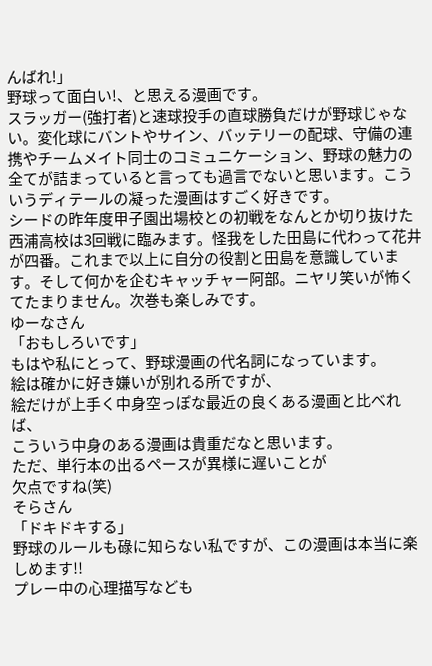んばれ!」
野球って面白い!、と思える漫画です。
スラッガー(強打者)と速球投手の直球勝負だけが野球じゃない。変化球にバントやサイン、バッテリーの配球、守備の連携やチームメイト同士のコミュニケーション、野球の魅力の全てが詰まっていると言っても過言でないと思います。こういうディテールの凝った漫画はすごく好きです。
シードの昨年度甲子園出場校との初戦をなんとか切り抜けた西浦高校は3回戦に臨みます。怪我をした田島に代わって花井が四番。これまで以上に自分の役割と田島を意識しています。そして何かを企むキャッチャー阿部。ニヤリ笑いが怖くてたまりません。次巻も楽しみです。
ゆーなさん
「おもしろいです」
もはや私にとって、野球漫画の代名詞になっています。
絵は確かに好き嫌いが別れる所ですが、
絵だけが上手く中身空っぽな最近の良くある漫画と比べれば、
こういう中身のある漫画は貴重だなと思います。
ただ、単行本の出るペースが異様に遅いことが
欠点ですね(笑)
そらさん
「ドキドキする」
野球のルールも碌に知らない私ですが、この漫画は本当に楽しめます!!
プレー中の心理描写なども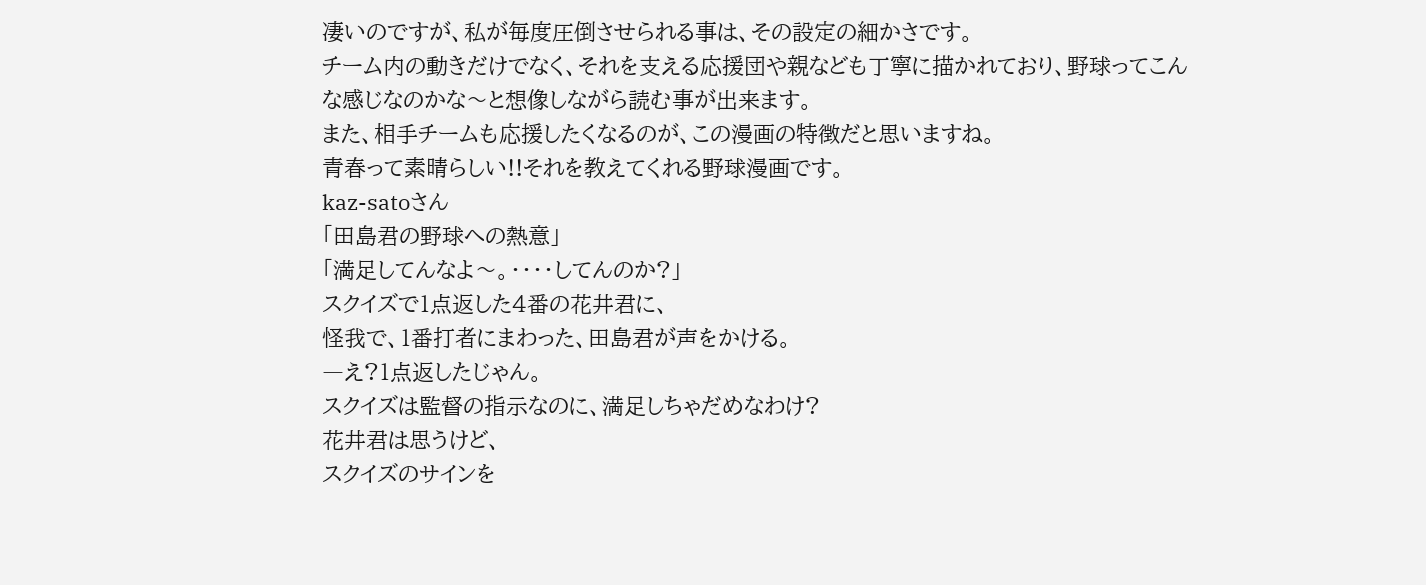凄いのですが、私が毎度圧倒させられる事は、その設定の細かさです。
チーム内の動きだけでなく、それを支える応援団や親なども丁寧に描かれており、野球ってこんな感じなのかな〜と想像しながら読む事が出来ます。
また、相手チームも応援したくなるのが、この漫画の特徴だと思いますね。
青春って素晴らしい!!それを教えてくれる野球漫画です。
kaz-satoさん
「田島君の野球への熱意」
「満足してんなよ〜。・・・・してんのか?」
スクイズで1点返した4番の花井君に、
怪我で、1番打者にまわった、田島君が声をかける。
―え?1点返したじゃん。
スクイズは監督の指示なのに、満足しちゃだめなわけ?
花井君は思うけど、
スクイズのサインを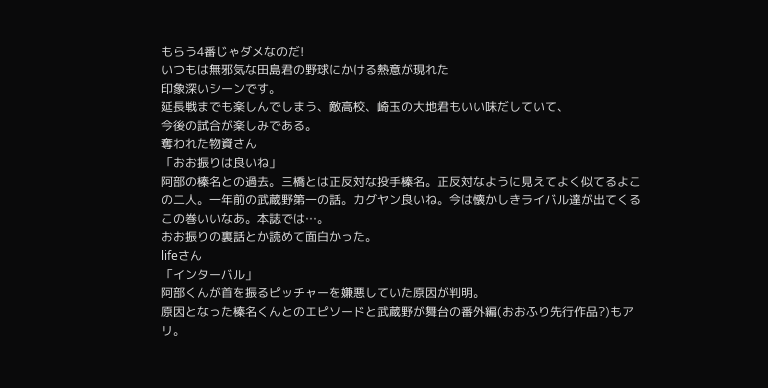もらう4番じゃダメなのだ!
いつもは無邪気な田島君の野球にかける熱意が現れた
印象深いシーンです。
延長戦までも楽しんでしまう、敵高校、崎玉の大地君もいい味だしていて、
今後の試合が楽しみである。
奪われた物資さん
「おお振りは良いね」
阿部の榛名との過去。三橋とは正反対な投手榛名。正反対なように見えてよく似てるよこの二人。一年前の武蔵野第一の話。カグヤン良いね。今は懐かしきライバル達が出てくるこの巻いいなあ。本誌では…。
おお振りの裏話とか読めて面白かった。
lifeさん
「インターバル」
阿部くんが首を振るピッチャーを嫌悪していた原因が判明。
原因となった榛名くんとのエピソードと武蔵野が舞台の番外編(おおふり先行作品?)もアリ。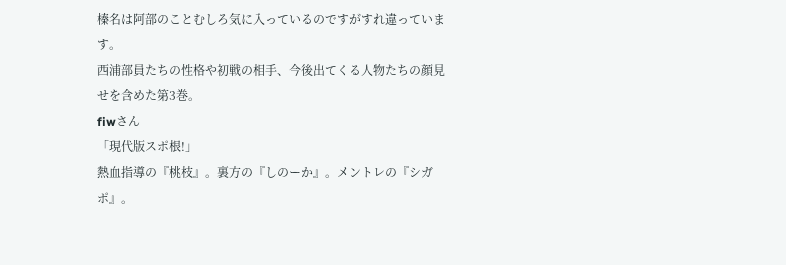榛名は阿部のことむしろ気に入っているのですがすれ違っています。
西浦部員たちの性格や初戦の相手、今後出てくる人物たちの顔見せを含めた第3巻。
fiwさん
「現代版スポ根!」
熱血指導の『桃枝』。裏方の『しのーか』。メントレの『シガポ』。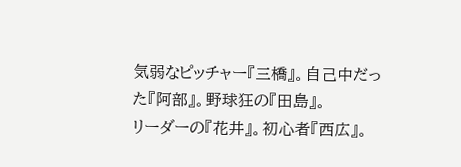気弱なピッチャー『三橋』。自己中だった『阿部』。野球狂の『田島』。
リーダーの『花井』。初心者『西広』。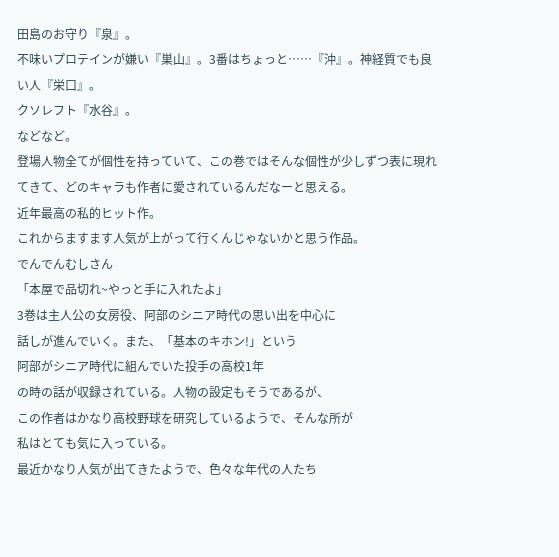田島のお守り『泉』。
不味いプロテインが嫌い『巣山』。3番はちょっと……『沖』。神経質でも良い人『栄口』。
クソレフト『水谷』。
などなど。
登場人物全てが個性を持っていて、この巻ではそんな個性が少しずつ表に現れてきて、どのキャラも作者に愛されているんだなーと思える。
近年最高の私的ヒット作。
これからますます人気が上がって行くんじゃないかと思う作品。
でんでんむしさん
「本屋で品切れ~やっと手に入れたよ」
3巻は主人公の女房役、阿部のシニア時代の思い出を中心に
話しが進んでいく。また、「基本のキホン!」という
阿部がシニア時代に組んでいた投手の高校1年
の時の話が収録されている。人物の設定もそうであるが、
この作者はかなり高校野球を研究しているようで、そんな所が
私はとても気に入っている。
最近かなり人気が出てきたようで、色々な年代の人たち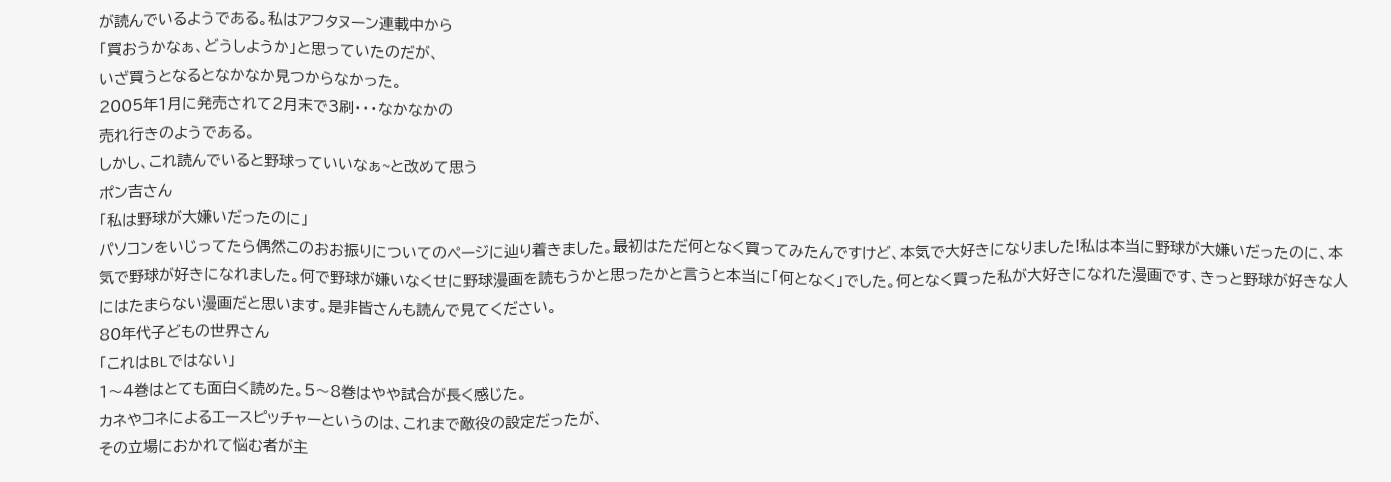が読んでいるようである。私はアフタヌーン連載中から
「買おうかなぁ、どうしようか」と思っていたのだが、
いざ買うとなるとなかなか見つからなかった。
2005年1月に発売されて2月末で3刷・・・なかなかの
売れ行きのようである。
しかし、これ読んでいると野球っていいなぁ~と改めて思う
ポン吉さん
「私は野球が大嫌いだったのに」
パソコンをいじってたら偶然このおお振りについてのページに辿り着きました。最初はただ何となく買ってみたんですけど、本気で大好きになりました!私は本当に野球が大嫌いだったのに、本気で野球が好きになれました。何で野球が嫌いなくせに野球漫画を読もうかと思ったかと言うと本当に「何となく」でした。何となく買った私が大好きになれた漫画です、きっと野球が好きな人にはたまらない漫画だと思います。是非皆さんも読んで見てください。
80年代子どもの世界さん
「これはBLではない」
1〜4巻はとても面白く読めた。5〜8巻はやや試合が長く感じた。
カネやコネによるエースピッチャーというのは、これまで敵役の設定だったが、
その立場におかれて悩む者が主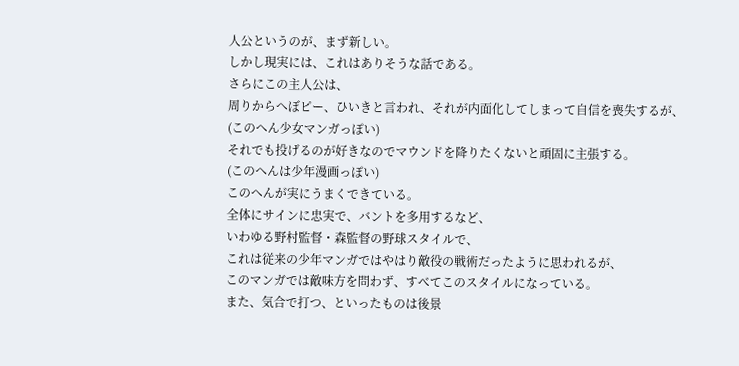人公というのが、まず新しい。
しかし現実には、これはありそうな話である。
さらにこの主人公は、
周りからへぼピー、ひいきと言われ、それが内面化してしまって自信を喪失するが、
(このへん少女マンガっぽい)
それでも投げるのが好きなのでマウンドを降りたくないと頑固に主張する。
(このへんは少年漫画っぽい)
このへんが実にうまくできている。
全体にサインに忠実で、バントを多用するなど、
いわゆる野村監督・森監督の野球スタイルで、
これは従来の少年マンガではやはり敵役の戦術だったように思われるが、
このマンガでは敵味方を問わず、すべてこのスタイルになっている。
また、気合で打つ、といったものは後景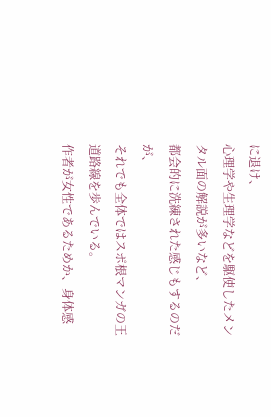に退け、
心理学や生理学などを駆使したメンタル面の解説が多いなど、
都会的に洗練された感じもするのだが、
それでも全体ではスポ根マンガの王道路線を歩んでいる。
作者が女性であるためか、身体感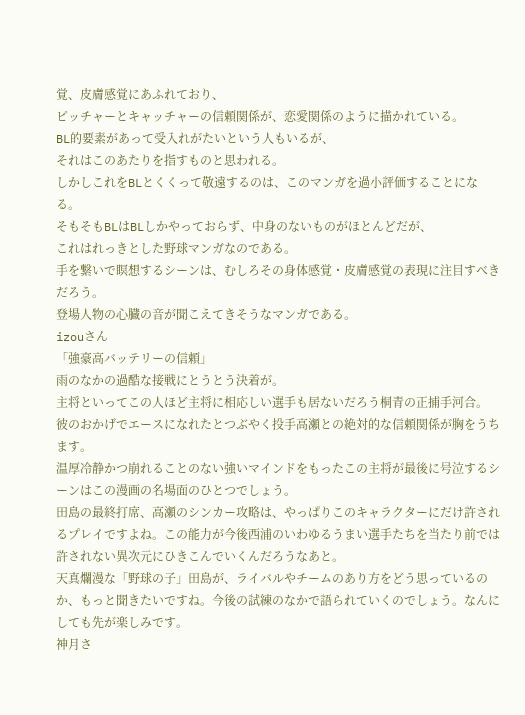覚、皮膚感覚にあふれており、
ピッチャーとキャッチャーの信頼関係が、恋愛関係のように描かれている。
BL的要素があって受入れがたいという人もいるが、
それはこのあたりを指すものと思われる。
しかしこれをBLとくくって敬遠するのは、このマンガを過小評価することになる。
そもそもBLはBLしかやっておらず、中身のないものがほとんどだが、
これはれっきとした野球マンガなのである。
手を繋いで瞑想するシーンは、むしろその身体感覚・皮膚感覚の表現に注目すべきだろう。
登場人物の心臓の音が聞こえてきそうなマンガである。
izouさん
「強豪高バッテリーの信頼」
雨のなかの過酷な接戦にとうとう決着が。
主将といってこの人ほど主将に相応しい選手も居ないだろう桐青の正捕手河合。
彼のおかげでエースになれたとつぶやく投手高瀬との絶対的な信頼関係が胸をうちます。
温厚冷静かつ崩れることのない強いマインドをもったこの主将が最後に号泣するシーンはこの漫画の名場面のひとつでしょう。
田島の最終打席、高瀬のシンカー攻略は、やっぱりこのキャラクターにだけ許されるプレイですよね。この能力が今後西浦のいわゆるうまい選手たちを当たり前では許されない異次元にひきこんでいくんだろうなあと。
天真爛漫な「野球の子」田島が、ライバルやチームのあり方をどう思っているのか、もっと聞きたいですね。今後の試練のなかで語られていくのでしょう。なんにしても先が楽しみです。
神月さ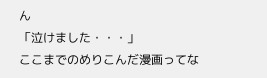ん
「泣けました・・・」
ここまでのめりこんだ漫画ってな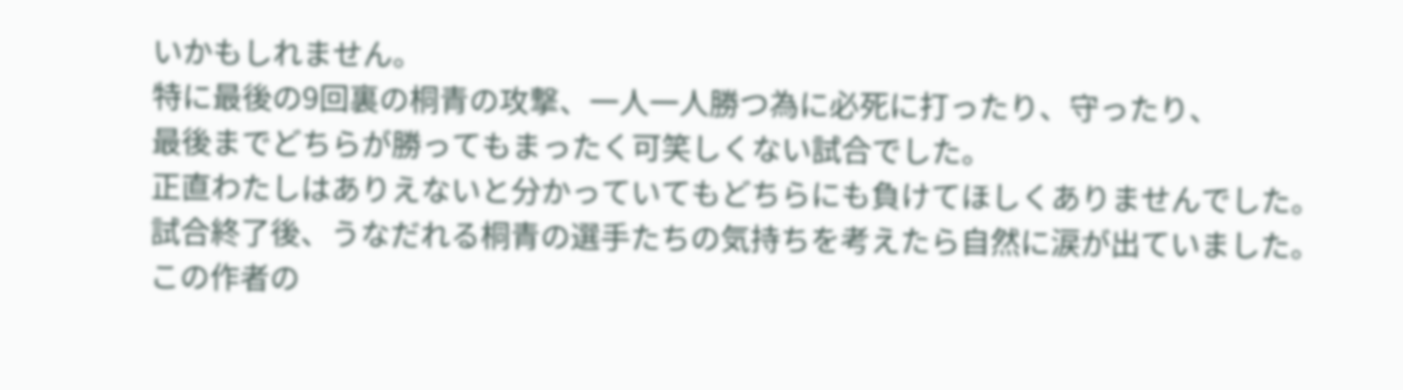いかもしれません。
特に最後の9回裏の桐青の攻撃、一人一人勝つ為に必死に打ったり、守ったり、
最後までどちらが勝ってもまったく可笑しくない試合でした。
正直わたしはありえないと分かっていてもどちらにも負けてほしくありませんでした。
試合終了後、うなだれる桐青の選手たちの気持ちを考えたら自然に涙が出ていました。
この作者の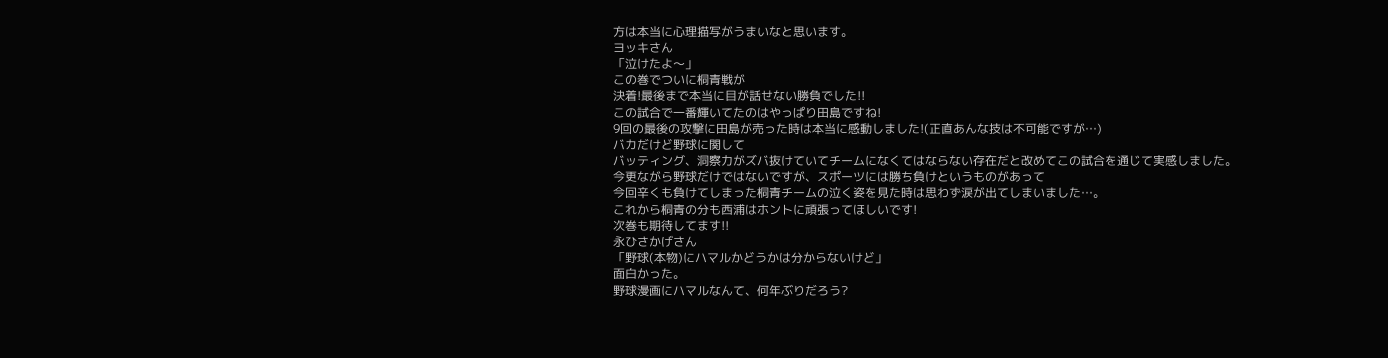方は本当に心理描写がうまいなと思います。
ヨッキさん
「泣けたよ〜」
この巻でついに桐青戦が
決着!最後まで本当に目が話せない勝負でした!!
この試合で一番輝いてたのはやっぱり田島ですね!
9回の最後の攻撃に田島が売った時は本当に感動しました!(正直あんな技は不可能ですが…)
バカだけど野球に関して
バッティング、洞察力がズバ抜けていてチームになくてはならない存在だと改めてこの試合を通じて実感しました。
今更ながら野球だけではないですが、スポーツには勝ち負けというものがあって
今回辛くも負けてしまった桐青チームの泣く姿を見た時は思わず涙が出てしまいました…。
これから桐青の分も西浦はホントに頑張ってほしいです!
次巻も期待してます!!
永ひさかげさん
「野球(本物)にハマルかどうかは分からないけど」
面白かった。
野球漫画にハマルなんて、何年ぶりだろう?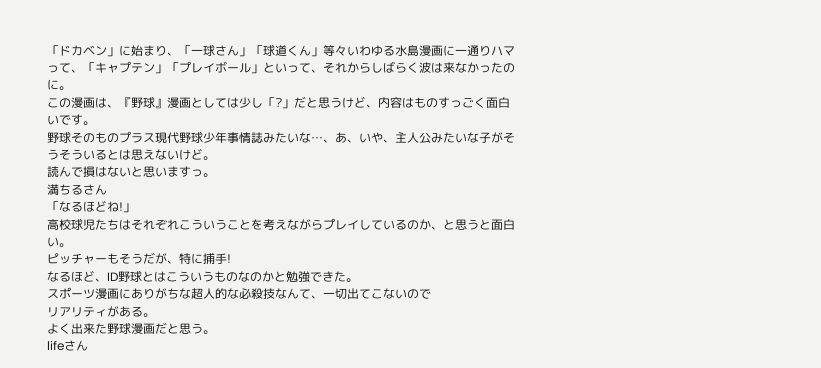「ドカベン」に始まり、「一球さん」「球道くん」等々いわゆる水島漫画に一通りハマって、「キャプテン」「プレイボール」といって、それからしばらく波は来なかったのに。
この漫画は、『野球』漫画としては少し「?」だと思うけど、内容はものすっごく面白いです。
野球そのものプラス現代野球少年事情誌みたいな…、あ、いや、主人公みたいな子がそうそういるとは思えないけど。
読んで損はないと思いますっ。
満ちるさん
「なるほどね!」
高校球児たちはそれぞれこういうことを考えながらプレイしているのか、と思うと面白い。
ピッチャーもそうだが、特に捕手!
なるほど、ID野球とはこういうものなのかと勉強できた。
スポーツ漫画にありがちな超人的な必殺技なんて、一切出てこないので
リアリティがある。
よく出来た野球漫画だと思う。
lifeさん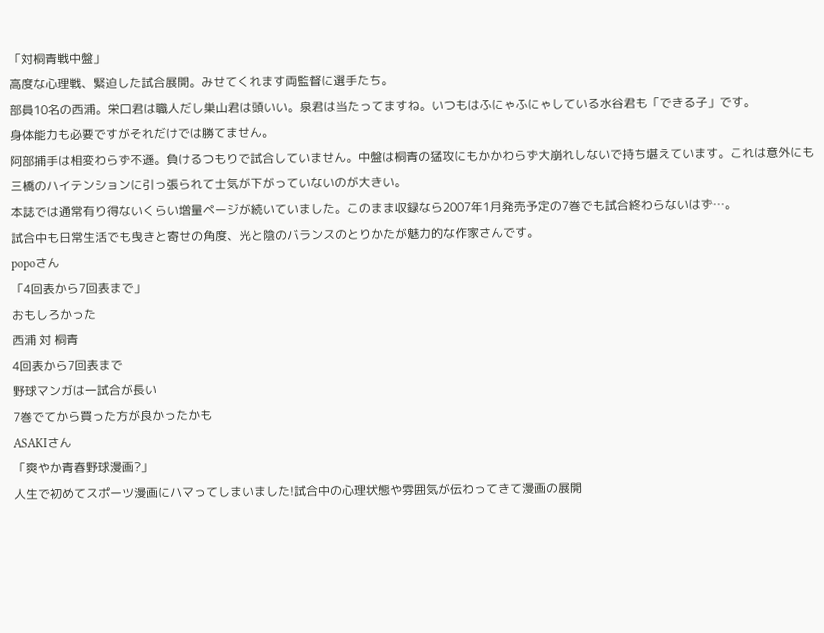「対桐青戦中盤」
高度な心理戦、緊迫した試合展開。みせてくれます両監督に選手たち。
部員10名の西浦。栄口君は職人だし巣山君は頭いい。泉君は当たってますね。いつもはふにゃふにゃしている水谷君も「できる子」です。
身体能力も必要ですがそれだけでは勝てません。
阿部捕手は相変わらず不遜。負けるつもりで試合していません。中盤は桐青の猛攻にもかかわらず大崩れしないで持ち堪えています。これは意外にも三橋のハイテンションに引っ張られて士気が下がっていないのが大きい。
本誌では通常有り得ないくらい増量ページが続いていました。このまま収録なら2007年1月発売予定の7巻でも試合終わらないはず…。
試合中も日常生活でも曳きと寄せの角度、光と陰のバランスのとりかたが魅力的な作家さんです。
popoさん
「4回表から7回表まで」
おもしろかった
西浦 対 桐青
4回表から7回表まで
野球マンガは一試合が長い
7巻でてから買った方が良かったかも
ASAKIさん
「爽やか青春野球漫画?」
人生で初めてスポーツ漫画にハマってしまいました!試合中の心理状態や雰囲気が伝わってきて漫画の展開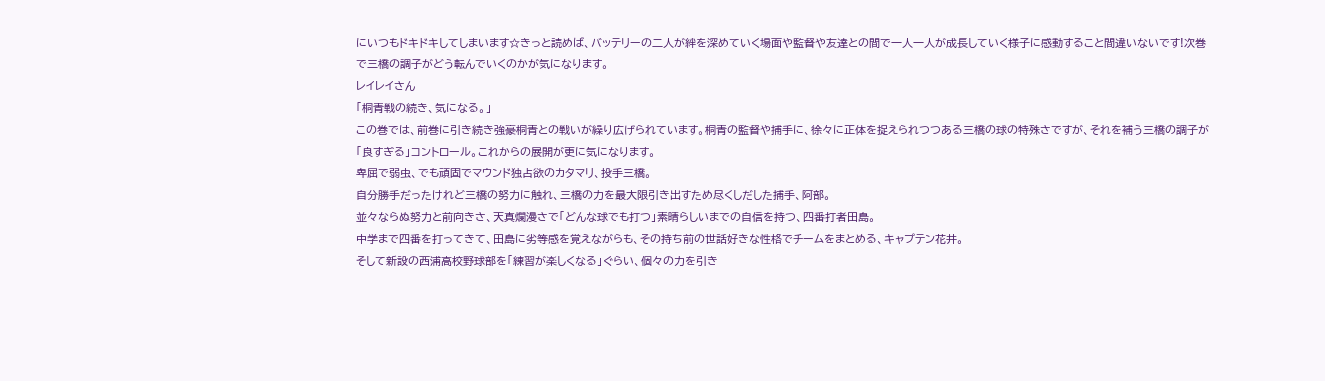にいつもドキドキしてしまいます☆きっと読めば、バッテリーの二人が絆を深めていく場面や監督や友達との間で一人一人が成長していく様子に感動すること間違いないです!次巻で三橋の調子がどう転んでいくのかが気になります。
レイレイさん
「桐青戦の続き、気になる。」
この巻では、前巻に引き続き強豪桐青との戦いが繰り広げられています。桐青の監督や捕手に、徐々に正体を捉えられつつある三橋の球の特殊さですが、それを補う三橋の調子が「良すぎる」コントロール。これからの展開が更に気になります。
卑屈で弱虫、でも頑固でマウンド独占欲のカタマリ、投手三橋。
自分勝手だったけれど三橋の努力に触れ、三橋の力を最大限引き出すため尽くしだした捕手、阿部。
並々ならぬ努力と前向きさ、天真爛漫さで「どんな球でも打つ」素晴らしいまでの自信を持つ、四番打者田島。
中学まで四番を打ってきて、田島に劣等感を覚えながらも、その持ち前の世話好きな性格でチームをまとめる、キャプテン花井。
そして新設の西浦高校野球部を「練習が楽しくなる」ぐらい、個々の力を引き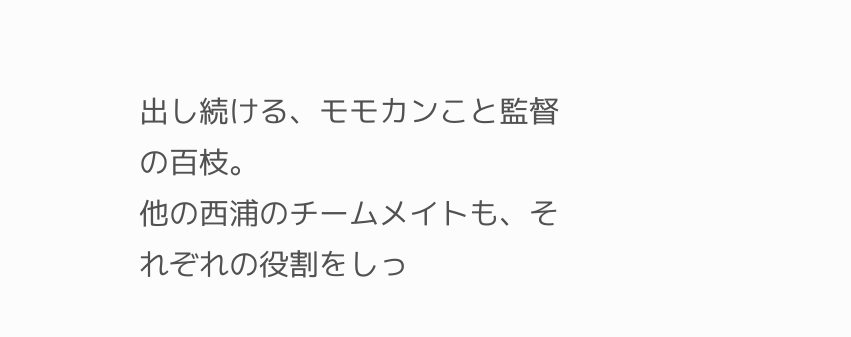出し続ける、モモカンこと監督の百枝。
他の西浦のチームメイトも、それぞれの役割をしっ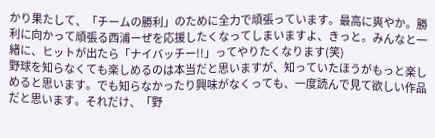かり果たして、「チームの勝利」のために全力で頑張っています。最高に爽やか。勝利に向かって頑張る西浦ーぜを応援したくなってしまいますよ、きっと。みんなと一緒に、ヒットが出たら「ナイバッチー!!」ってやりたくなります(笑)
野球を知らなくても楽しめるのは本当だと思いますが、知っていたほうがもっと楽しめると思います。でも知らなかったり興味がなくっても、一度読んで見て欲しい作品だと思います。それだけ、「野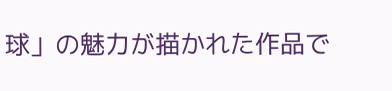球」の魅力が描かれた作品で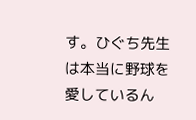す。ひぐち先生は本当に野球を愛しているん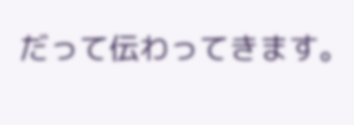だって伝わってきます。